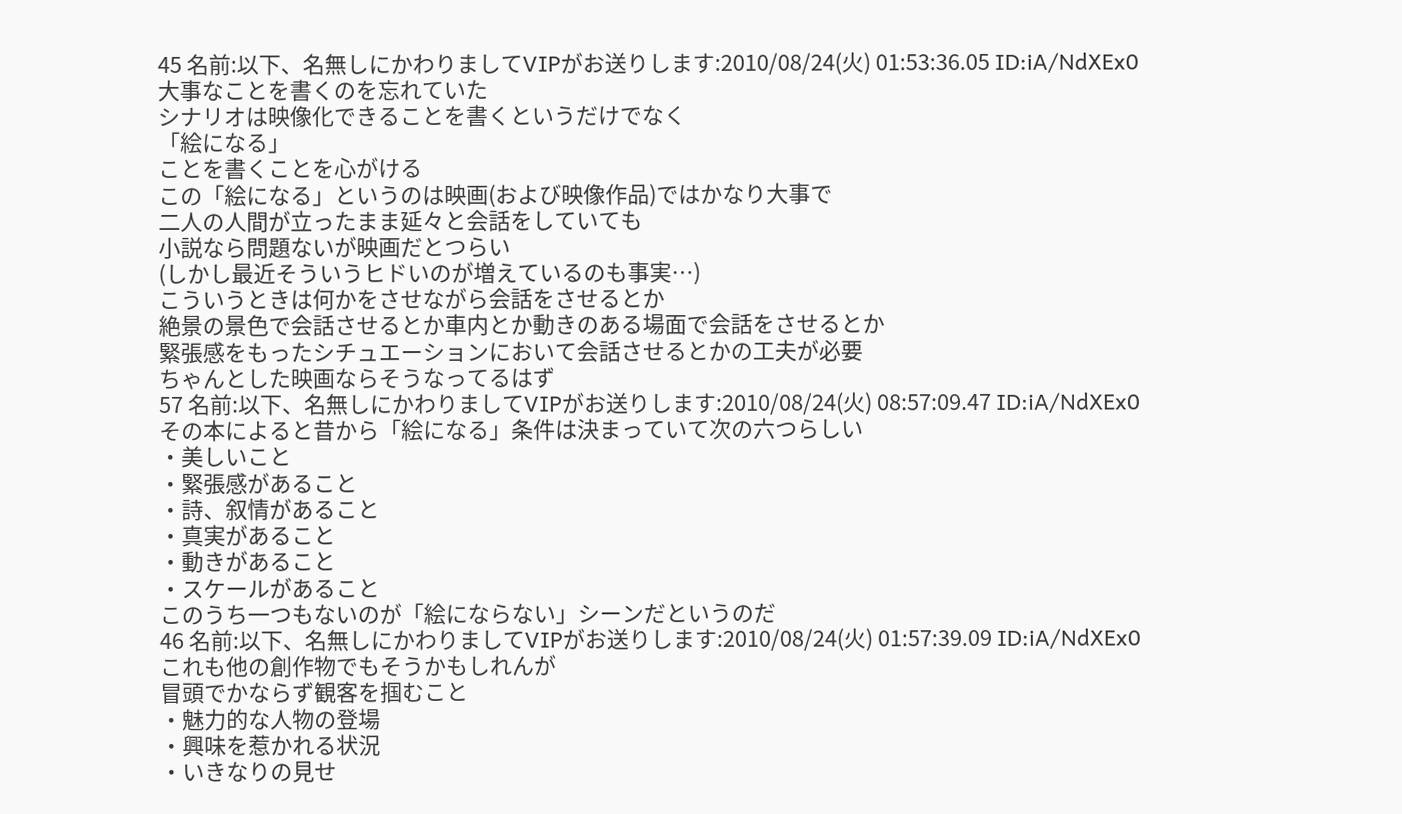45 名前:以下、名無しにかわりましてVIPがお送りします:2010/08/24(火) 01:53:36.05 ID:iA/NdXEx0
大事なことを書くのを忘れていた
シナリオは映像化できることを書くというだけでなく
「絵になる」
ことを書くことを心がける
この「絵になる」というのは映画(および映像作品)ではかなり大事で
二人の人間が立ったまま延々と会話をしていても
小説なら問題ないが映画だとつらい
(しかし最近そういうヒドいのが増えているのも事実…)
こういうときは何かをさせながら会話をさせるとか
絶景の景色で会話させるとか車内とか動きのある場面で会話をさせるとか
緊張感をもったシチュエーションにおいて会話させるとかの工夫が必要
ちゃんとした映画ならそうなってるはず
57 名前:以下、名無しにかわりましてVIPがお送りします:2010/08/24(火) 08:57:09.47 ID:iA/NdXEx0
その本によると昔から「絵になる」条件は決まっていて次の六つらしい
・美しいこと
・緊張感があること
・詩、叙情があること
・真実があること
・動きがあること
・スケールがあること
このうち一つもないのが「絵にならない」シーンだというのだ
46 名前:以下、名無しにかわりましてVIPがお送りします:2010/08/24(火) 01:57:39.09 ID:iA/NdXEx0
これも他の創作物でもそうかもしれんが
冒頭でかならず観客を掴むこと
・魅力的な人物の登場
・興味を惹かれる状況
・いきなりの見せ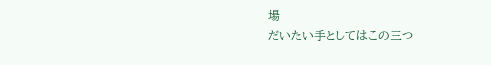場
だいたい手としてはこの三つ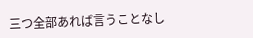三つ全部あれば言うことなし